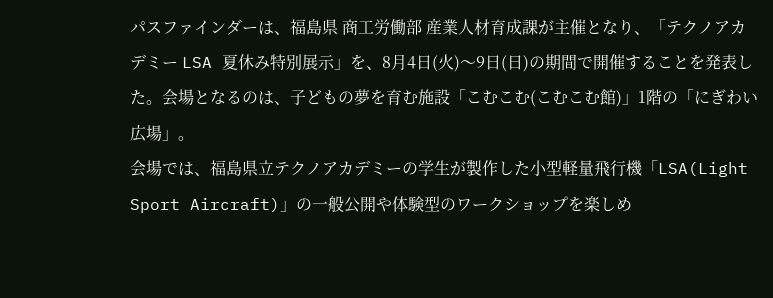パスファインダーは、福島県 商工労働部 産業人材育成課が主催となり、「テクノアカデミー LSA 夏休み特別展示」を、8月4日(火)〜9日(日)の期間で開催することを発表した。会場となるのは、子どもの夢を育む施設「こむこむ(こむこむ館)」1階の「にぎわい広場」。
会場では、福島県立テクノアカデミーの学生が製作した小型軽量飛行機「LSA(Light Sport Aircraft)」の一般公開や体験型のワークショップを楽しめ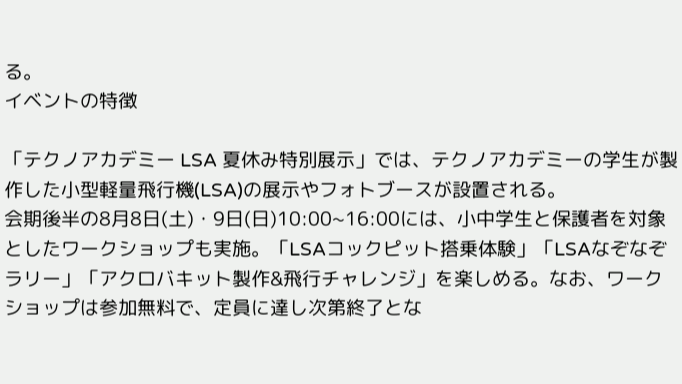る。
イベントの特徴

「テクノアカデミー LSA 夏休み特別展示」では、テクノアカデミーの学生が製作した小型軽量飛行機(LSA)の展示やフォトブースが設置される。
会期後半の8月8日(土)・9日(日)10:00~16:00には、小中学生と保護者を対象としたワークショップも実施。「LSAコックピット搭乗体験」「LSAなぞなぞラリー」「アクロバキット製作&飛行チャレンジ」を楽しめる。なお、ワークショップは参加無料で、定員に達し次第終了とな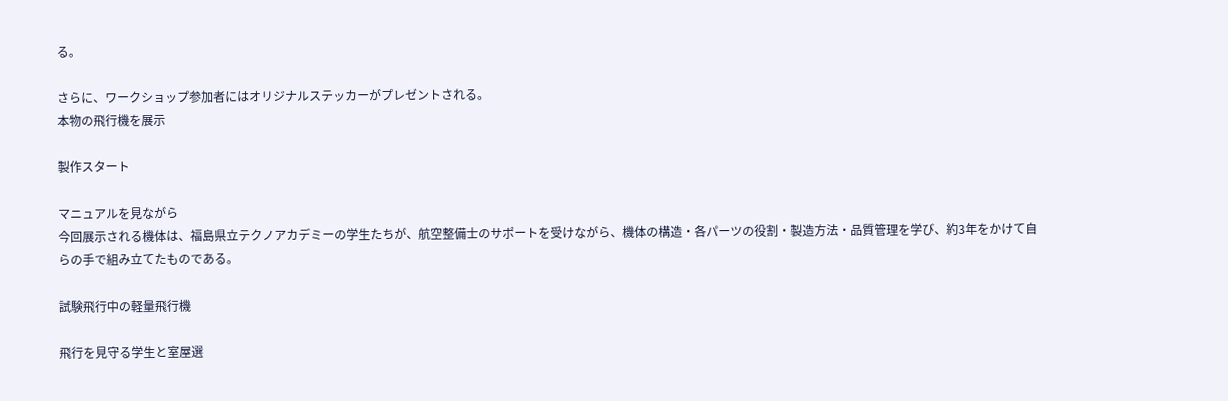る。

さらに、ワークショップ参加者にはオリジナルステッカーがプレゼントされる。
本物の飛行機を展示

製作スタート

マニュアルを見ながら
今回展示される機体は、福島県立テクノアカデミーの学生たちが、航空整備士のサポートを受けながら、機体の構造・各パーツの役割・製造方法・品質管理を学び、約3年をかけて自らの手で組み立てたものである。

試験飛行中の軽量飛行機

飛行を見守る学生と室屋選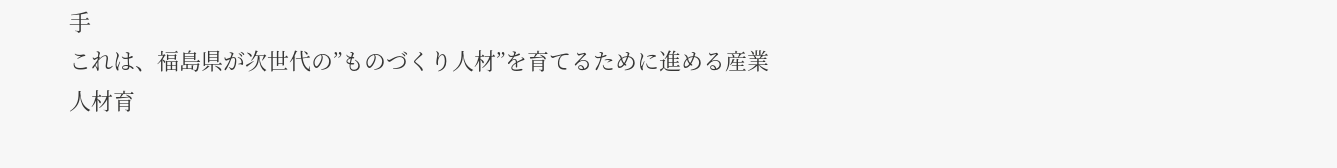手
これは、福島県が次世代の”ものづくり人材”を育てるために進める産業人材育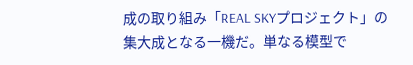成の取り組み「REAL SKYプロジェクト」の集大成となる一機だ。単なる模型で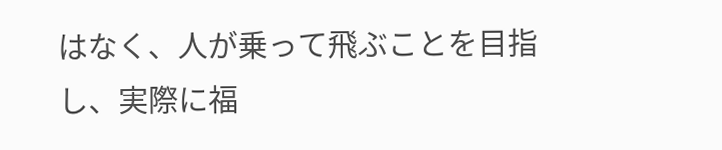はなく、人が乗って飛ぶことを目指し、実際に福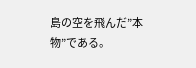島の空を飛んだ”本物”である。